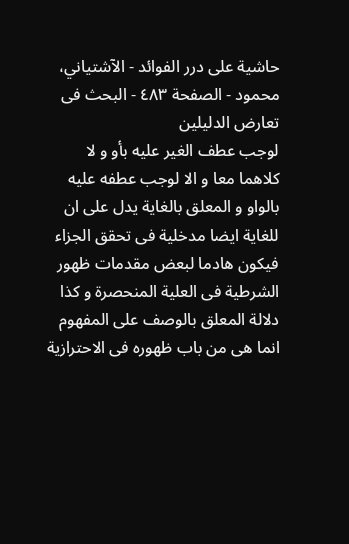حاشية على درر الفوائد - الآشتياني، محمود - الصفحة ٤٨٣ - البحث فى تعارض الدليلين
لوجب عطف الغير عليه بأو و لا كلاهما معا و الا لوجب عطفه عليه بالواو و المعلق بالغاية يدل على ان للغاية ايضا مدخلية فى تحقق الجزاء فيكون هادما لبعض مقدمات ظهور الشرطية فى العلية المنحصرة و كذا دلالة المعلق بالوصف على المفهوم انما هى من باب ظهوره فى الاحترازية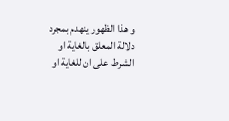و هذا الظهور ينهدم بمجرد دلالة المعلق بالغاية او الشرط على ان للغاية او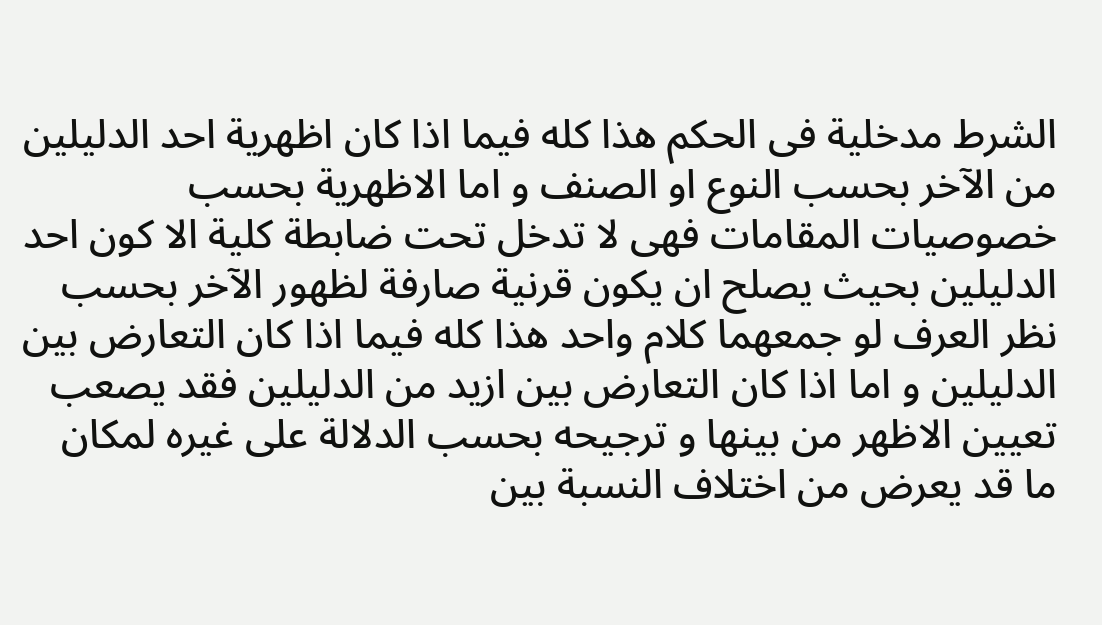الشرط مدخلية فى الحكم هذا كله فيما اذا كان اظهرية احد الدليلين من الآخر بحسب النوع او الصنف و اما الاظهرية بحسب خصوصيات المقامات فهى لا تدخل تحت ضابطة كلية الا كون احد الدليلين بحيث يصلح ان يكون قرنية صارفة لظهور الآخر بحسب نظر العرف لو جمعهما كلام واحد هذا كله فيما اذا كان التعارض بين الدليلين و اما اذا كان التعارض بين ازيد من الدليلين فقد يصعب تعيين الاظهر من بينها و ترجيحه بحسب الدلالة على غيره لمكان ما قد يعرض من اختلاف النسبة بين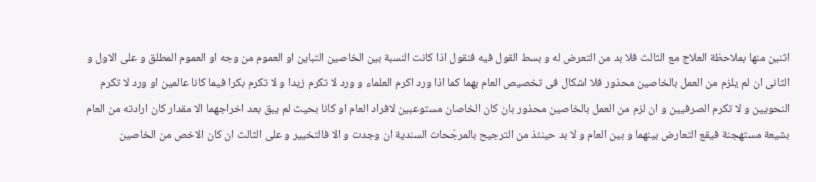اثنين منها بملاحظة العلاج مع الثالث فلا بد من التعرض له و بسط القول فيه فنقول اذا كانت النسبة بين الخاصين التباين او العموم من وجه او العموم المطلق و على الاول و الثانى ان لم يلزم من العمل بالخاصين محذور فلا اشكال فى تخصيص العام بهما كما اذا ورد اكرم العلماء و ورد لا تكرم زيدا و لا تكرم بكرا فيما كانا عالمين او ورد لا تكرم النحويين و لا تكرم الصرفيين و ان لزم من العمل بالخاصين محذور بان كان الخاصان مستوعبين لافراد العام او كانا بحيث لم يبق بعد اخراجهما الا مقدار كان ارادته من العام بشيعة مستهجنة فيقع التعارض بينهما و بين العام و لا بد حينئذ من الترجيح بالمرجّحات السندية ان وجدت و الا فالتخيير و على الثالث ان كان الاخص من الخاصين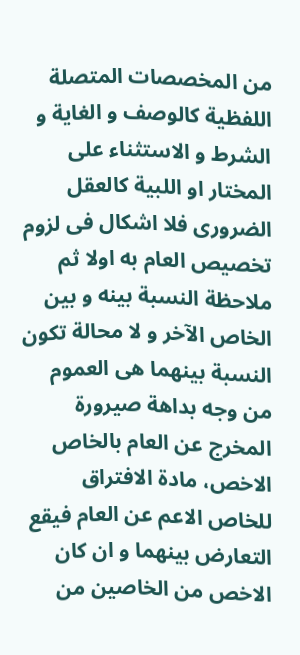من المخصصات المتصلة اللفظية كالوصف و الغاية و الشرط و الاستثناء على المختار او اللبية كالعقل الضرورى فلا اشكال فى لزوم تخصيص العام به اولا ثم ملاحظة النسبة بينه و بين الخاص الآخر و لا محالة تكون النسبة بينهما هى العموم من وجه بداهة صيرورة المخرج عن العام بالخاص الاخص، مادة الافتراق للخاص الاعم عن العام فيقع التعارض بينهما و ان كان الاخص من الخاصين من